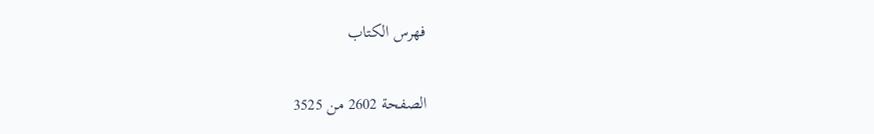فهرس الكتاب

الصفحة 2602 من 3525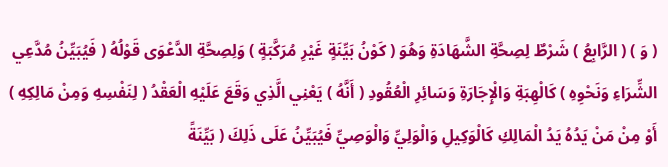( وَ ) ( الرَّابِعُ ) شَرْطٌ لِصِحَّةِ الشَّهَادَةِ وَهُوَ ( كَوْنُ بَيِّنَةٍ غَيْرِ مُرَكَّبَةٍ ) وَلِصِحَّةِ الدَّعْوَى قَوْلُهُ ( فَيُبَيِّنُ مُدَّعِي الشِّرَاءِ وَنَحْوِهِ ) كَالْهِبَةِ وَالْإِجَارَةِ وَسَائِرِ الْعُقُودِ ( أَنَّهُ ) يَعْنِي الَّذِي وَقَعَ عَلَيْهِ الْعَقْدُ ( لِنَفْسِهِ وَمِنْ مَالِكِهِ ) أَوْ مِنْ مَنْ يَدُهُ يَدُ الْمَالِكِ كَالْوَكِيلِ وَالْوَلِيِّ وَالْوَصِيِّ فَيُبَيِّنُ عَلَى ذَلِكَ ( بَيِّنَةً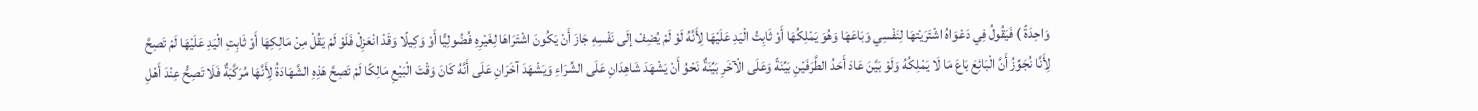وَاحِدَةً ) فَيَقُولُ فِي دَعْوَاهُ اشْتَرَيْتهَا لِنَفْسِي وَبَاعَهَا وَهُوَ يَمْلِكُهَا أَوْ ثَابِتُ الْيَدِ عَلَيْهَا لِأَنَّهُ لَوْ لَمْ يُضِفْ إلَى نَفْسِهِ جَازَ أَنْ يَكُونَ اشْتَرَاهَا لِغَيْرِهِ فُضُولِيًّا أَوْ وَكِيلًا وَقَدْ انْعَزِلْ فَلَوْ لَمْ يَقُلْ مِنْ مَالِكِهَا أَوْ ثَابِتِ الْيَدِ عَلَيْهَا لَمْ تَصِحَّ لِأَنَّا نُجَوِّزُ أَنَّ الْبَائِعَ بَاعَ مَا لَا يَمْلِكُهُ وَلَوْ بَيَّنَ عَادَ أَحَدُ الطَّرَفَيْنِ بَيِّنَةً وَعَلَى الْآخَرِ بَيِّنَةٌ نَحْوُ أَنْ يَشْهَدَ شَاهِدَانِ عَلَى الشِّرَاءِ وَيَشْهَدَ آخَرَانِ عَلَى أَنَّهُ كَانَ وَقْتَ الْبَيْعِ مَالِكًا لَمْ تَصِحَّ هَذِهِ الشَّهَادَةُ لِأَنَّهَا مُرَكَّبَةٌ فَلَا تَصِحُّ عِنْدَ أَهْلِ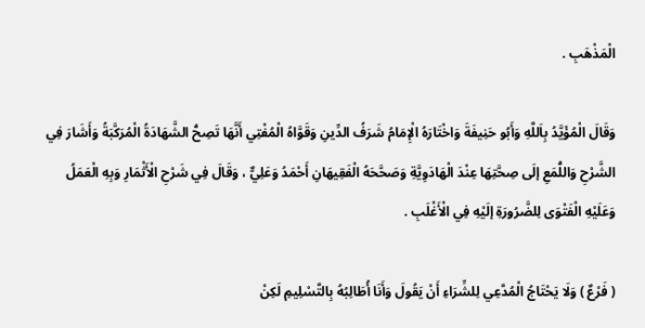الْمَذْهَبِ .

وَقَالَ الْمُؤَيَّدُ بِاَللَّهِ وَأَبُو حَنِيفَةَ وَاخْتَارَهُ الْإِمَامُ شَرَفُ الدِّينِ وَقَوَّاهُ الْمُفْتِي أَنَّهَا تَصِحُّ الشَّهَادَةُ الْمُرَكَّبَةُ وَأَشَارَ فِي الشَّرْحِ وَاللُّمَعِ إلَى صِحَّتِهَا عِنْدَ الْهَادَوِيَّةِ وَصَحَّحَهُ الْفَقِيهَانِ أَحْمَدُ وَعَلِيٌّ ، وَقَالَ فِي شَرْحِ الْأَثْمَارِ وَبِهِ الْعَمَلُ وَعَلَيْهِ الْفَتْوَى لِلضَّرُورَةِ إلَيْهِ فِي الْأَغْلَبِ .

( فَرْعٌ ) وَلَا يَحْتَاجُ الْمُدَّعِي لِلشِّرَاءِ أَنْ يَقُولَ وَأَنَا أُطَالِبُهُ بِالتَّسْلِيمِ لَكِنْ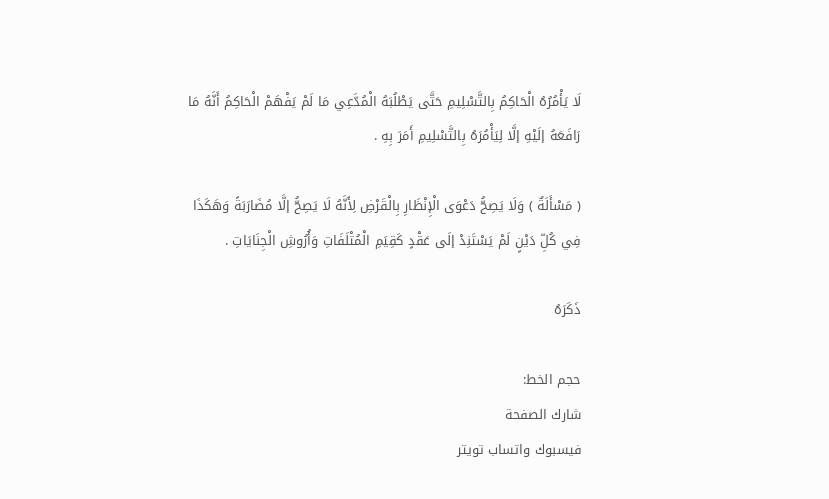لَا يَأْمُرُهُ الْحَاكِمُ بِالتَّسْلِيمِ حَتَّى يَطْلُبَهُ الْمُدَّعِي مَا لَمْ يَفْهَمْ الْحَاكِمُ أَنَّهُ مَا رَافَعَهُ إلَيْهِ إلَّا لِيَأْمُرَهُ بِالتَّسْلِيمِ أَمَرَ بِهِ .

( مَسْأَلَةٌ ) وَلَا يَصِحُّ دَعْوَى الْإِنْظَارِ بِالْقَرْضِ لِأَنَّهُ لَا يَصِحُّ إلَّا مُضَارَبَةً وَهَكَذَا فِي كُلِّ دَيْنٍ لَمْ يَسْتَنِدْ إلَى عَقْدٍ كَقِيَمِ الْمُتْلَفَاتِ وَأُرُوشِ الْجِنَايَاتِ .

ذَكَرَهُ

حجم الخط:
شارك الصفحة
فيسبوك واتساب تويتر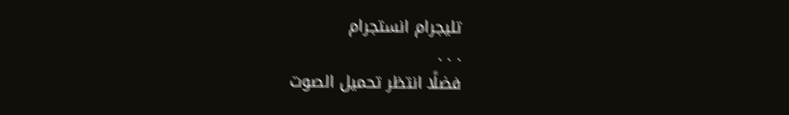تليجرام انستجرام
. . .
فضلًا انتظر تحميل الصوت